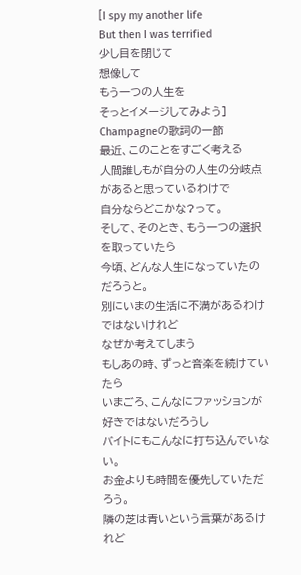[I spy my another life
But then I was terrified
少し目を閉じて
想像して
もう一つの人生を
そっとイメージしてみよう]
Champagneの歌詞の一節
最近、このことをすごく考える
人間誰しもが自分の人生の分岐点があると思っているわけで
自分ならどこかな?って。
そして、そのとき、もう一つの選択を取っていたら
今頃、どんな人生になっていたのだろうと。
別にいまの生活に不満があるわけではないけれど
なぜか考えてしまう
もしあの時、ずっと音楽を続けていたら
いまごろ、こんなにファッションが好きではないだろうし
バイトにもこんなに打ち込んでいない。
お金よりも時間を優先していただろう。
隣の芝は青いという言葉があるけれど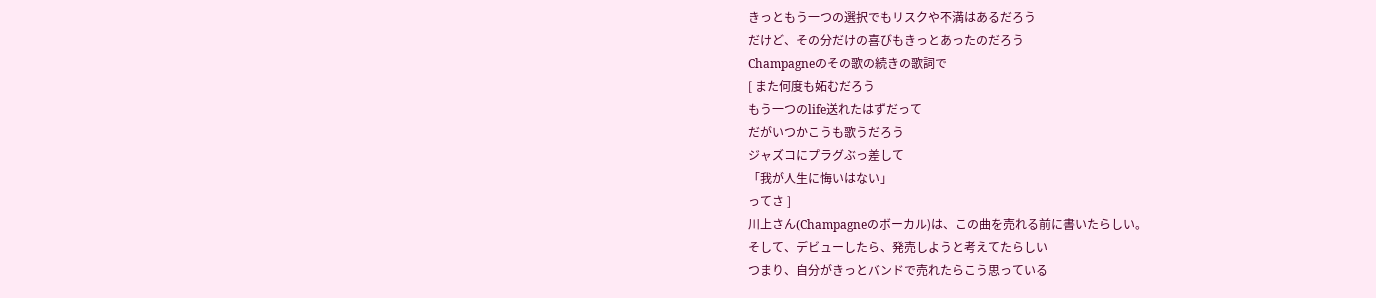きっともう一つの選択でもリスクや不満はあるだろう
だけど、その分だけの喜びもきっとあったのだろう
Champagneのその歌の続きの歌詞で
[ また何度も妬むだろう
もう一つのlife送れたはずだって
だがいつかこうも歌うだろう
ジャズコにプラグぶっ差して
「我が人生に悔いはない」
ってさ ]
川上さん(Champagneのボーカル)は、この曲を売れる前に書いたらしい。
そして、デビューしたら、発売しようと考えてたらしい
つまり、自分がきっとバンドで売れたらこう思っている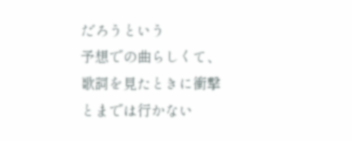だろうという
予想での曲らしくて、歌詞を見たときに衝撃とまでは行かない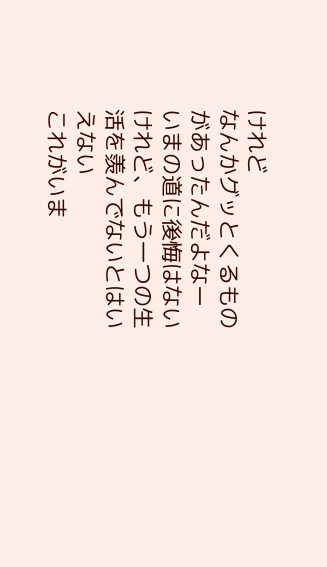けれど
なんかグッとくるものがあったんだよなー
いまの道に後悔はない
けれど、もう一つの生活を羨んでないとはいえない
これがいま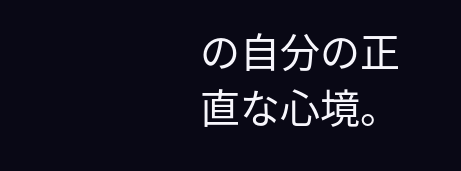の自分の正直な心境。